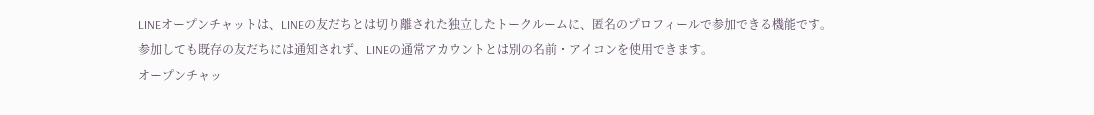LINEオープンチャットは、LINEの友だちとは切り離された独立したトークルームに、匿名のプロフィールで参加できる機能です。
参加しても既存の友だちには通知されず、LINEの通常アカウントとは別の名前・アイコンを使用できます。
オープンチャッ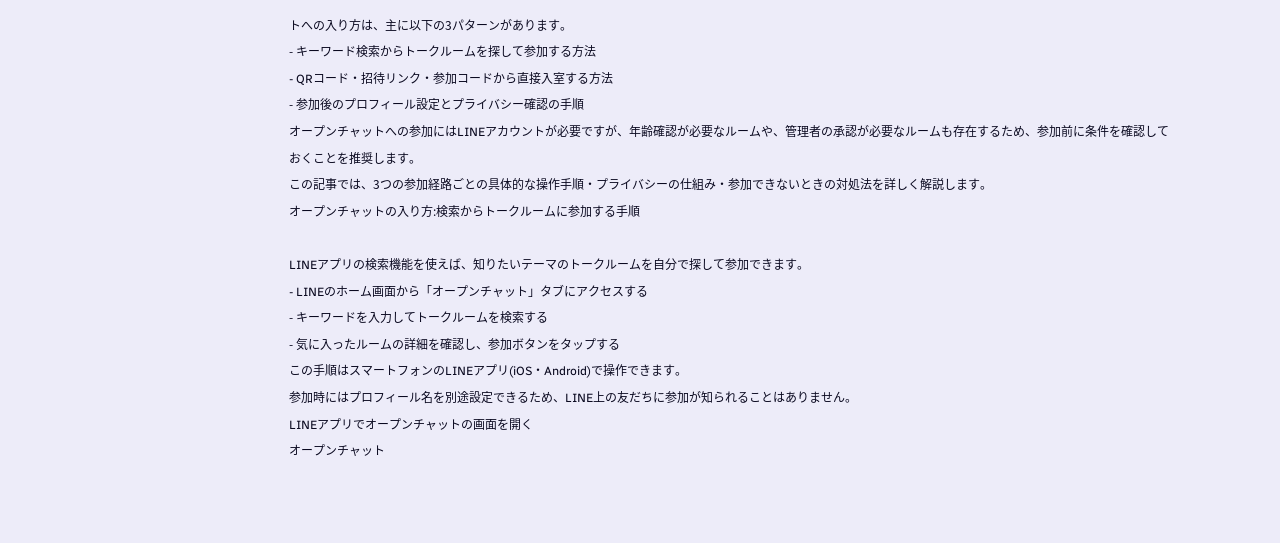トへの入り方は、主に以下の3パターンがあります。
- キーワード検索からトークルームを探して参加する方法
- QRコード・招待リンク・参加コードから直接入室する方法
- 参加後のプロフィール設定とプライバシー確認の手順
オープンチャットへの参加にはLINEアカウントが必要ですが、年齢確認が必要なルームや、管理者の承認が必要なルームも存在するため、参加前に条件を確認しておくことを推奨します。
この記事では、3つの参加経路ごとの具体的な操作手順・プライバシーの仕組み・参加できないときの対処法を詳しく解説します。
オープンチャットの入り方:検索からトークルームに参加する手順

LINEアプリの検索機能を使えば、知りたいテーマのトークルームを自分で探して参加できます。
- LINEのホーム画面から「オープンチャット」タブにアクセスする
- キーワードを入力してトークルームを検索する
- 気に入ったルームの詳細を確認し、参加ボタンをタップする
この手順はスマートフォンのLINEアプリ(iOS・Android)で操作できます。
参加時にはプロフィール名を別途設定できるため、LINE上の友だちに参加が知られることはありません。
LINEアプリでオープンチャットの画面を開く
オープンチャット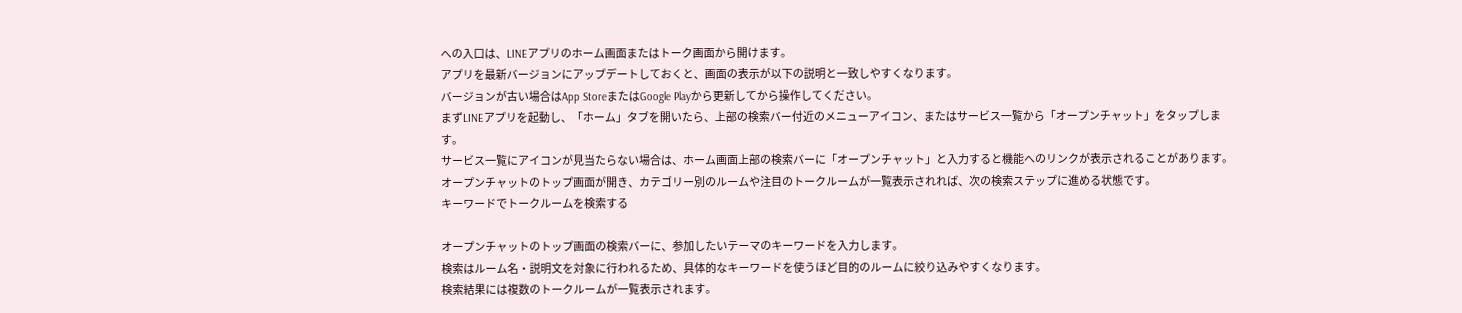への入口は、LINEアプリのホーム画面またはトーク画面から開けます。
アプリを最新バージョンにアップデートしておくと、画面の表示が以下の説明と一致しやすくなります。
バージョンが古い場合はApp StoreまたはGoogle Playから更新してから操作してください。
まずLINEアプリを起動し、「ホーム」タブを開いたら、上部の検索バー付近のメニューアイコン、またはサービス一覧から「オープンチャット」をタップします。
サービス一覧にアイコンが見当たらない場合は、ホーム画面上部の検索バーに「オープンチャット」と入力すると機能へのリンクが表示されることがあります。
オープンチャットのトップ画面が開き、カテゴリー別のルームや注目のトークルームが一覧表示されれば、次の検索ステップに進める状態です。
キーワードでトークルームを検索する

オープンチャットのトップ画面の検索バーに、参加したいテーマのキーワードを入力します。
検索はルーム名・説明文を対象に行われるため、具体的なキーワードを使うほど目的のルームに絞り込みやすくなります。
検索結果には複数のトークルームが一覧表示されます。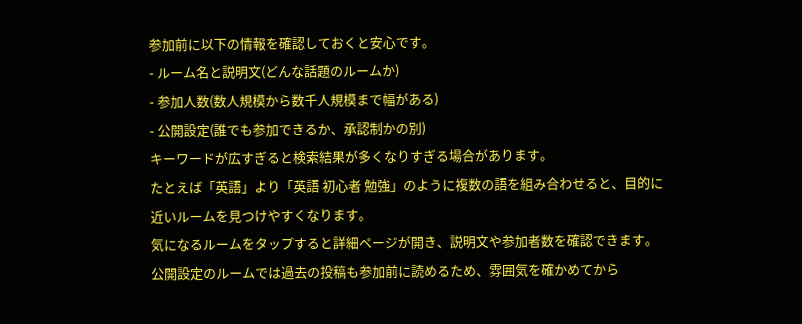参加前に以下の情報を確認しておくと安心です。
- ルーム名と説明文(どんな話題のルームか)
- 参加人数(数人規模から数千人規模まで幅がある)
- 公開設定(誰でも参加できるか、承認制かの別)
キーワードが広すぎると検索結果が多くなりすぎる場合があります。
たとえば「英語」より「英語 初心者 勉強」のように複数の語を組み合わせると、目的に近いルームを見つけやすくなります。
気になるルームをタップすると詳細ページが開き、説明文や参加者数を確認できます。
公開設定のルームでは過去の投稿も参加前に読めるため、雰囲気を確かめてから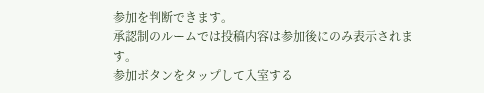参加を判断できます。
承認制のルームでは投稿内容は参加後にのみ表示されます。
参加ボタンをタップして入室する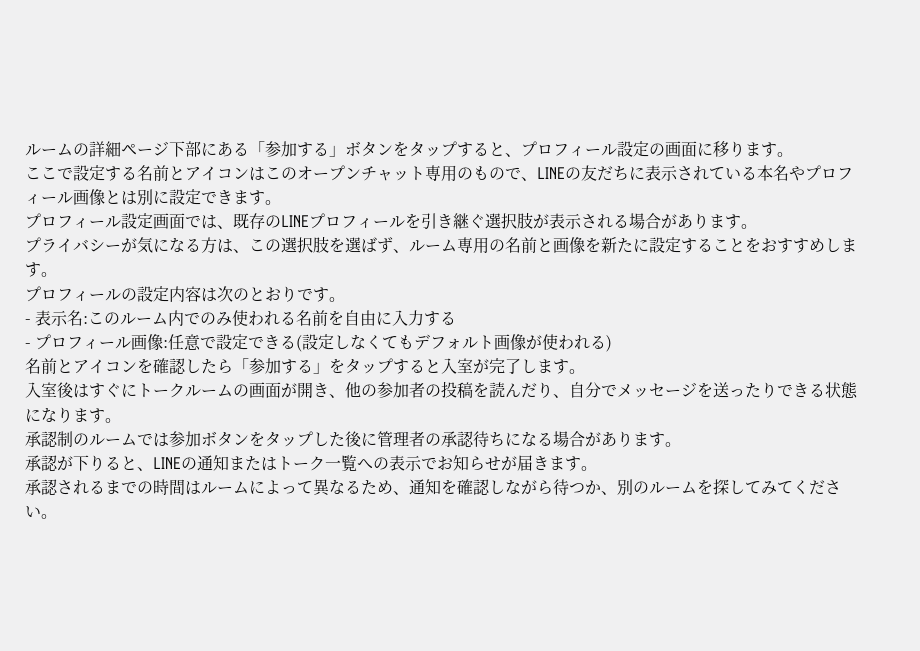ルームの詳細ページ下部にある「参加する」ボタンをタップすると、プロフィール設定の画面に移ります。
ここで設定する名前とアイコンはこのオープンチャット専用のもので、LINEの友だちに表示されている本名やプロフィール画像とは別に設定できます。
プロフィール設定画面では、既存のLINEプロフィールを引き継ぐ選択肢が表示される場合があります。
プライバシーが気になる方は、この選択肢を選ばず、ルーム専用の名前と画像を新たに設定することをおすすめします。
プロフィールの設定内容は次のとおりです。
- 表示名:このルーム内でのみ使われる名前を自由に入力する
- プロフィール画像:任意で設定できる(設定しなくてもデフォルト画像が使われる)
名前とアイコンを確認したら「参加する」をタップすると入室が完了します。
入室後はすぐにトークルームの画面が開き、他の参加者の投稿を読んだり、自分でメッセージを送ったりできる状態になります。
承認制のルームでは参加ボタンをタップした後に管理者の承認待ちになる場合があります。
承認が下りると、LINEの通知またはトーク一覧への表示でお知らせが届きます。
承認されるまでの時間はルームによって異なるため、通知を確認しながら待つか、別のルームを探してみてください。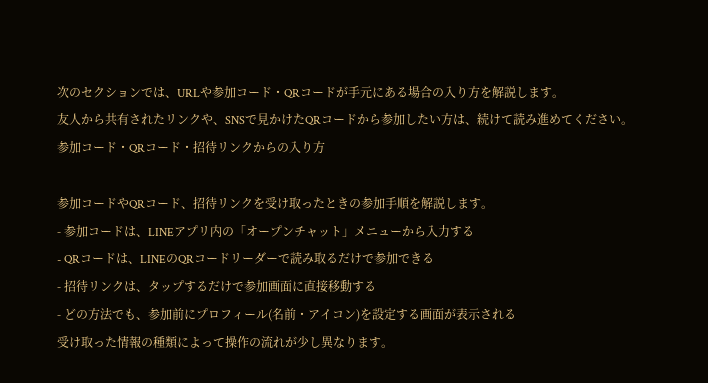次のセクションでは、URLや参加コード・QRコードが手元にある場合の入り方を解説します。
友人から共有されたリンクや、SNSで見かけたQRコードから参加したい方は、続けて読み進めてください。
参加コード・QRコード・招待リンクからの入り方

参加コードやQRコード、招待リンクを受け取ったときの参加手順を解説します。
- 参加コードは、LINEアプリ内の「オープンチャット」メニューから入力する
- QRコードは、LINEのQRコードリーダーで読み取るだけで参加できる
- 招待リンクは、タップするだけで参加画面に直接移動する
- どの方法でも、参加前にプロフィール(名前・アイコン)を設定する画面が表示される
受け取った情報の種類によって操作の流れが少し異なります。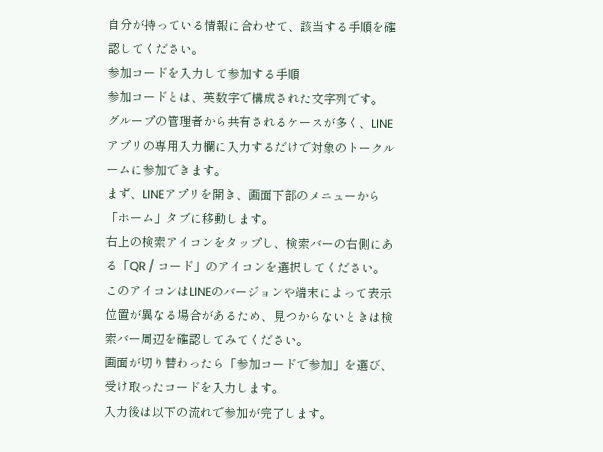自分が持っている情報に合わせて、該当する手順を確認してください。
参加コードを入力して参加する手順
参加コードとは、英数字で構成された文字列です。
グループの管理者から共有されるケースが多く、LINEアプリの専用入力欄に入力するだけで対象のトークルームに参加できます。
まず、LINEアプリを開き、画面下部のメニューから「ホーム」タブに移動します。
右上の検索アイコンをタップし、検索バーの右側にある「QR / コード」のアイコンを選択してください。
このアイコンはLINEのバージョンや端末によって表示位置が異なる場合があるため、見つからないときは検索バー周辺を確認してみてください。
画面が切り替わったら「参加コードで参加」を選び、受け取ったコードを入力します。
入力後は以下の流れで参加が完了します。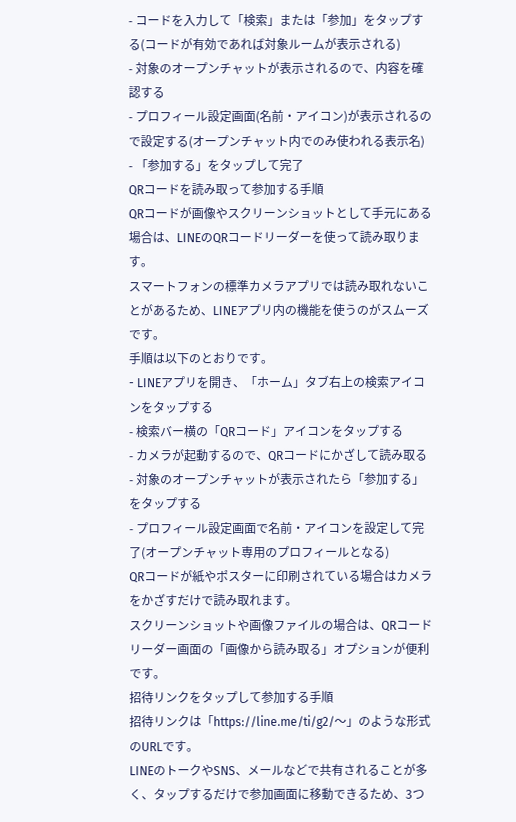- コードを入力して「検索」または「参加」をタップする(コードが有効であれば対象ルームが表示される)
- 対象のオープンチャットが表示されるので、内容を確認する
- プロフィール設定画面(名前・アイコン)が表示されるので設定する(オープンチャット内でのみ使われる表示名)
- 「参加する」をタップして完了
QRコードを読み取って参加する手順
QRコードが画像やスクリーンショットとして手元にある場合は、LINEのQRコードリーダーを使って読み取ります。
スマートフォンの標準カメラアプリでは読み取れないことがあるため、LINEアプリ内の機能を使うのがスムーズです。
手順は以下のとおりです。
- LINEアプリを開き、「ホーム」タブ右上の検索アイコンをタップする
- 検索バー横の「QRコード」アイコンをタップする
- カメラが起動するので、QRコードにかざして読み取る
- 対象のオープンチャットが表示されたら「参加する」をタップする
- プロフィール設定画面で名前・アイコンを設定して完了(オープンチャット専用のプロフィールとなる)
QRコードが紙やポスターに印刷されている場合はカメラをかざすだけで読み取れます。
スクリーンショットや画像ファイルの場合は、QRコードリーダー画面の「画像から読み取る」オプションが便利です。
招待リンクをタップして参加する手順
招待リンクは「https://line.me/ti/g2/〜」のような形式のURLです。
LINEのトークやSNS、メールなどで共有されることが多く、タップするだけで参加画面に移動できるため、3つ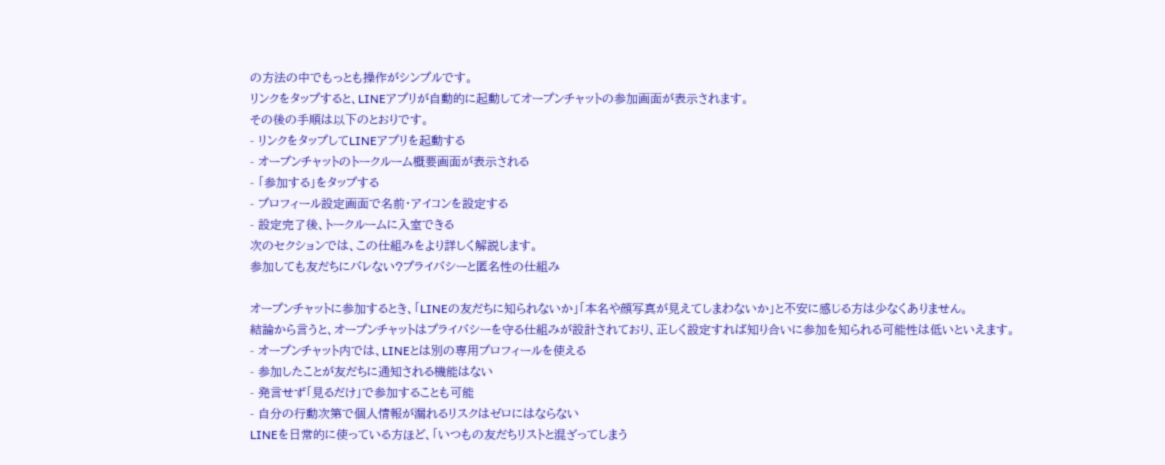の方法の中でもっとも操作がシンプルです。
リンクをタップすると、LINEアプリが自動的に起動してオープンチャットの参加画面が表示されます。
その後の手順は以下のとおりです。
- リンクをタップしてLINEアプリを起動する
- オープンチャットのトークルーム概要画面が表示される
- 「参加する」をタップする
- プロフィール設定画面で名前・アイコンを設定する
- 設定完了後、トークルームに入室できる
次のセクションでは、この仕組みをより詳しく解説します。
参加しても友だちにバレない?プライバシーと匿名性の仕組み

オープンチャットに参加するとき、「LINEの友だちに知られないか」「本名や顔写真が見えてしまわないか」と不安に感じる方は少なくありません。
結論から言うと、オープンチャットはプライバシーを守る仕組みが設計されており、正しく設定すれば知り合いに参加を知られる可能性は低いといえます。
- オープンチャット内では、LINEとは別の専用プロフィールを使える
- 参加したことが友だちに通知される機能はない
- 発言せず「見るだけ」で参加することも可能
- 自分の行動次第で個人情報が漏れるリスクはゼロにはならない
LINEを日常的に使っている方ほど、「いつもの友だちリストと混ざってしまう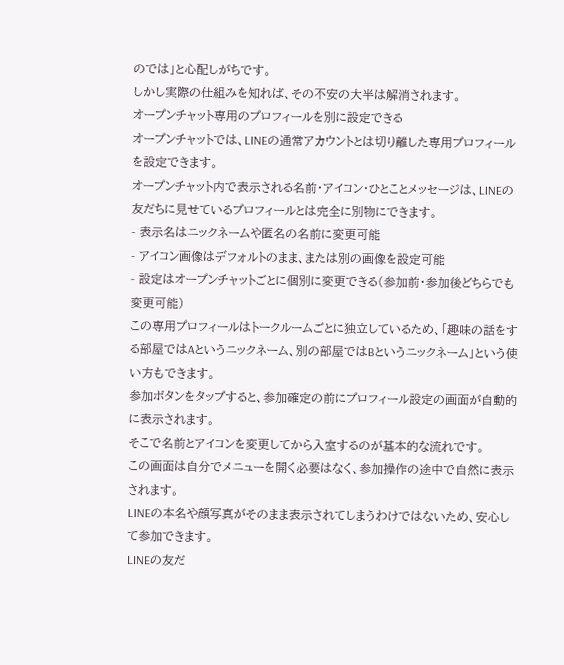のでは」と心配しがちです。
しかし実際の仕組みを知れば、その不安の大半は解消されます。
オープンチャット専用のプロフィールを別に設定できる
オープンチャットでは、LINEの通常アカウントとは切り離した専用プロフィールを設定できます。
オープンチャット内で表示される名前・アイコン・ひとことメッセージは、LINEの友だちに見せているプロフィールとは完全に別物にできます。
- 表示名はニックネームや匿名の名前に変更可能
- アイコン画像はデフォルトのまま、または別の画像を設定可能
- 設定はオープンチャットごとに個別に変更できる(参加前・参加後どちらでも変更可能)
この専用プロフィールはトークルームごとに独立しているため、「趣味の話をする部屋ではAというニックネーム、別の部屋ではBというニックネーム」という使い方もできます。
参加ボタンをタップすると、参加確定の前にプロフィール設定の画面が自動的に表示されます。
そこで名前とアイコンを変更してから入室するのが基本的な流れです。
この画面は自分でメニューを開く必要はなく、参加操作の途中で自然に表示されます。
LINEの本名や顔写真がそのまま表示されてしまうわけではないため、安心して参加できます。
LINEの友だ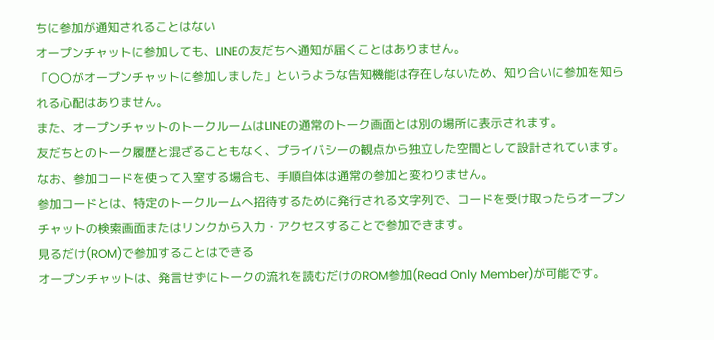ちに参加が通知されることはない
オープンチャットに参加しても、LINEの友だちへ通知が届くことはありません。
「〇〇がオープンチャットに参加しました」というような告知機能は存在しないため、知り合いに参加を知られる心配はありません。
また、オープンチャットのトークルームはLINEの通常のトーク画面とは別の場所に表示されます。
友だちとのトーク履歴と混ざることもなく、プライバシーの観点から独立した空間として設計されています。
なお、参加コードを使って入室する場合も、手順自体は通常の参加と変わりません。
参加コードとは、特定のトークルームへ招待するために発行される文字列で、コードを受け取ったらオープンチャットの検索画面またはリンクから入力・アクセスすることで参加できます。
見るだけ(ROM)で参加することはできる
オープンチャットは、発言せずにトークの流れを読むだけのROM参加(Read Only Member)が可能です。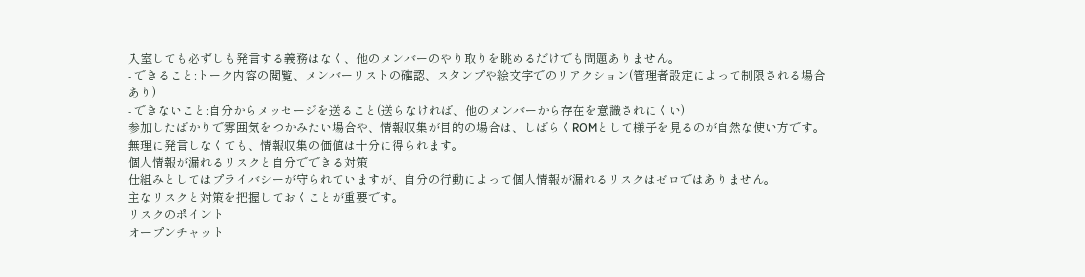入室しても必ずしも発言する義務はなく、他のメンバーのやり取りを眺めるだけでも問題ありません。
- できること:トーク内容の閲覧、メンバーリストの確認、スタンプや絵文字でのリアクション(管理者設定によって制限される場合あり)
- できないこと:自分からメッセージを送ること(送らなければ、他のメンバーから存在を意識されにくい)
参加したばかりで雰囲気をつかみたい場合や、情報収集が目的の場合は、しばらくROMとして様子を見るのが自然な使い方です。
無理に発言しなくても、情報収集の価値は十分に得られます。
個人情報が漏れるリスクと自分でできる対策
仕組みとしてはプライバシーが守られていますが、自分の行動によって個人情報が漏れるリスクはゼロではありません。
主なリスクと対策を把握しておくことが重要です。
リスクのポイント
オープンチャット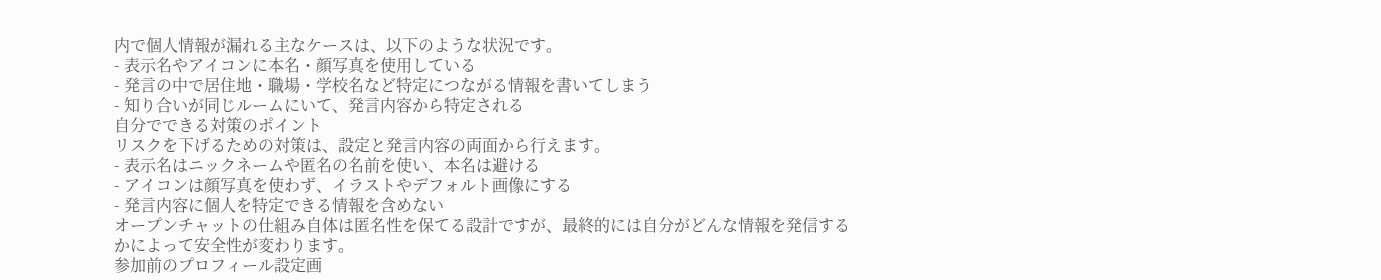内で個人情報が漏れる主なケースは、以下のような状況です。
- 表示名やアイコンに本名・顔写真を使用している
- 発言の中で居住地・職場・学校名など特定につながる情報を書いてしまう
- 知り合いが同じルームにいて、発言内容から特定される
自分でできる対策のポイント
リスクを下げるための対策は、設定と発言内容の両面から行えます。
- 表示名はニックネームや匿名の名前を使い、本名は避ける
- アイコンは顔写真を使わず、イラストやデフォルト画像にする
- 発言内容に個人を特定できる情報を含めない
オープンチャットの仕組み自体は匿名性を保てる設計ですが、最終的には自分がどんな情報を発信するかによって安全性が変わります。
参加前のプロフィール設定画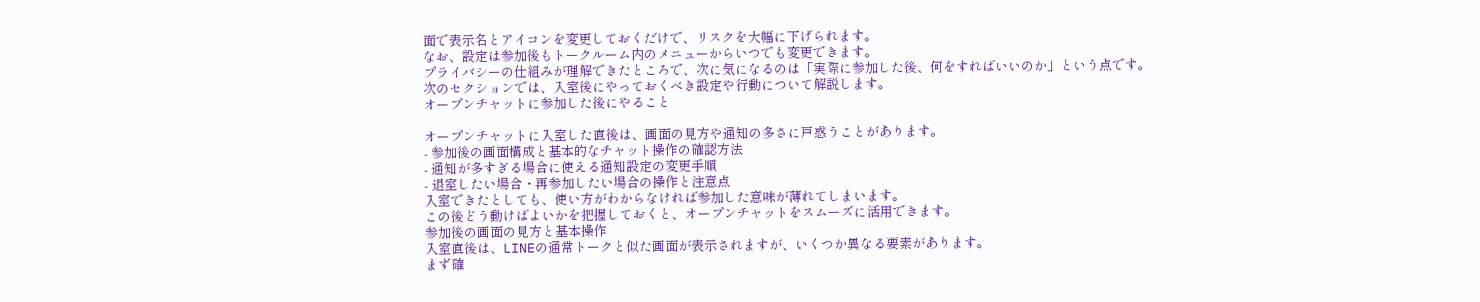面で表示名とアイコンを変更しておくだけで、リスクを大幅に下げられます。
なお、設定は参加後もトークルーム内のメニューからいつでも変更できます。
プライバシーの仕組みが理解できたところで、次に気になるのは「実際に参加した後、何をすればいいのか」という点です。
次のセクションでは、入室後にやっておくべき設定や行動について解説します。
オープンチャットに参加した後にやること

オープンチャットに入室した直後は、画面の見方や通知の多さに戸惑うことがあります。
- 参加後の画面構成と基本的なチャット操作の確認方法
- 通知が多すぎる場合に使える通知設定の変更手順
- 退室したい場合・再参加したい場合の操作と注意点
入室できたとしても、使い方がわからなければ参加した意味が薄れてしまいます。
この後どう動けばよいかを把握しておくと、オープンチャットをスムーズに活用できます。
参加後の画面の見方と基本操作
入室直後は、LINEの通常トークと似た画面が表示されますが、いくつか異なる要素があります。
まず確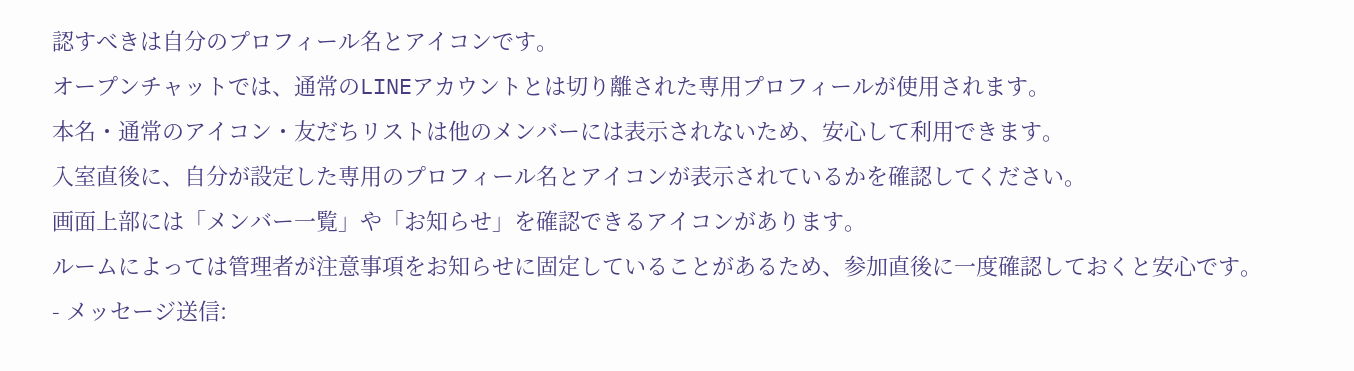認すべきは自分のプロフィール名とアイコンです。
オープンチャットでは、通常のLINEアカウントとは切り離された専用プロフィールが使用されます。
本名・通常のアイコン・友だちリストは他のメンバーには表示されないため、安心して利用できます。
入室直後に、自分が設定した専用のプロフィール名とアイコンが表示されているかを確認してください。
画面上部には「メンバー一覧」や「お知らせ」を確認できるアイコンがあります。
ルームによっては管理者が注意事項をお知らせに固定していることがあるため、参加直後に一度確認しておくと安心です。
- メッセージ送信: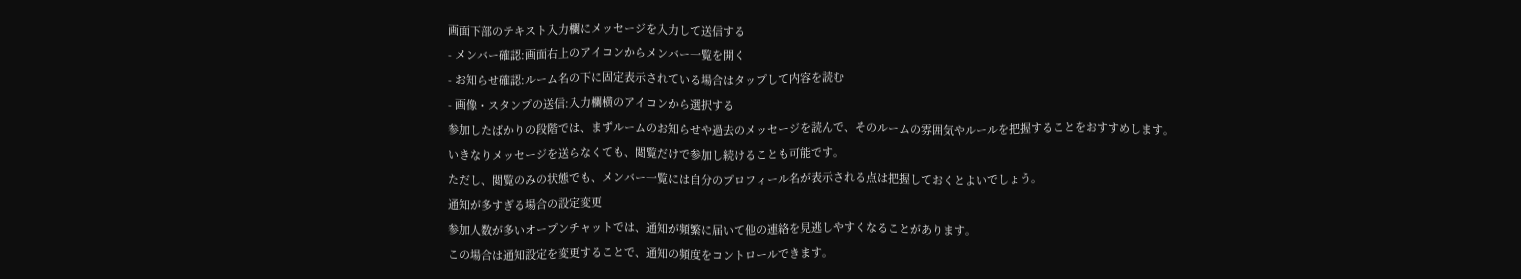画面下部のテキスト入力欄にメッセージを入力して送信する
- メンバー確認:画面右上のアイコンからメンバー一覧を開く
- お知らせ確認:ルーム名の下に固定表示されている場合はタップして内容を読む
- 画像・スタンプの送信:入力欄横のアイコンから選択する
参加したばかりの段階では、まずルームのお知らせや過去のメッセージを読んで、そのルームの雰囲気やルールを把握することをおすすめします。
いきなりメッセージを送らなくても、閲覧だけで参加し続けることも可能です。
ただし、閲覧のみの状態でも、メンバー一覧には自分のプロフィール名が表示される点は把握しておくとよいでしょう。
通知が多すぎる場合の設定変更
参加人数が多いオープンチャットでは、通知が頻繁に届いて他の連絡を見逃しやすくなることがあります。
この場合は通知設定を変更することで、通知の頻度をコントロールできます。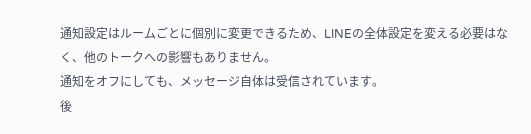通知設定はルームごとに個別に変更できるため、LINEの全体設定を変える必要はなく、他のトークへの影響もありません。
通知をオフにしても、メッセージ自体は受信されています。
後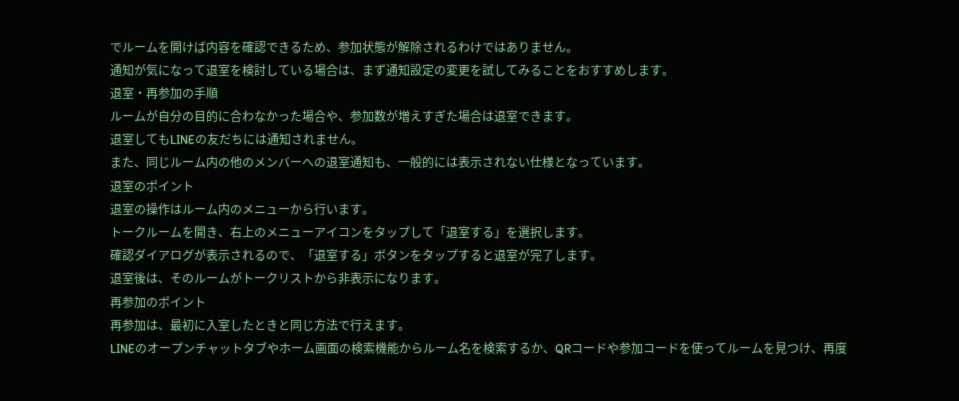でルームを開けば内容を確認できるため、参加状態が解除されるわけではありません。
通知が気になって退室を検討している場合は、まず通知設定の変更を試してみることをおすすめします。
退室・再参加の手順
ルームが自分の目的に合わなかった場合や、参加数が増えすぎた場合は退室できます。
退室してもLINEの友だちには通知されません。
また、同じルーム内の他のメンバーへの退室通知も、一般的には表示されない仕様となっています。
退室のポイント
退室の操作はルーム内のメニューから行います。
トークルームを開き、右上のメニューアイコンをタップして「退室する」を選択します。
確認ダイアログが表示されるので、「退室する」ボタンをタップすると退室が完了します。
退室後は、そのルームがトークリストから非表示になります。
再参加のポイント
再参加は、最初に入室したときと同じ方法で行えます。
LINEのオープンチャットタブやホーム画面の検索機能からルーム名を検索するか、QRコードや参加コードを使ってルームを見つけ、再度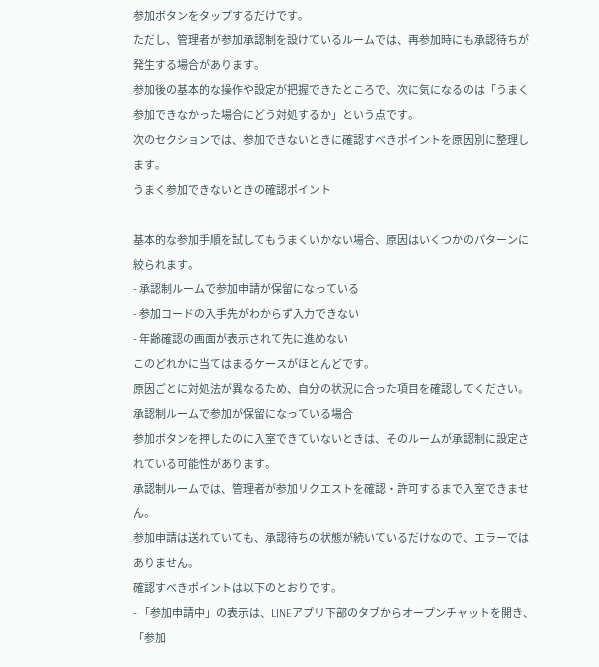参加ボタンをタップするだけです。
ただし、管理者が参加承認制を設けているルームでは、再参加時にも承認待ちが発生する場合があります。
参加後の基本的な操作や設定が把握できたところで、次に気になるのは「うまく参加できなかった場合にどう対処するか」という点です。
次のセクションでは、参加できないときに確認すべきポイントを原因別に整理します。
うまく参加できないときの確認ポイント

基本的な参加手順を試してもうまくいかない場合、原因はいくつかのパターンに絞られます。
- 承認制ルームで参加申請が保留になっている
- 参加コードの入手先がわからず入力できない
- 年齢確認の画面が表示されて先に進めない
このどれかに当てはまるケースがほとんどです。
原因ごとに対処法が異なるため、自分の状況に合った項目を確認してください。
承認制ルームで参加が保留になっている場合
参加ボタンを押したのに入室できていないときは、そのルームが承認制に設定されている可能性があります。
承認制ルームでは、管理者が参加リクエストを確認・許可するまで入室できません。
参加申請は送れていても、承認待ちの状態が続いているだけなので、エラーではありません。
確認すべきポイントは以下のとおりです。
- 「参加申請中」の表示は、LINEアプリ下部のタブからオープンチャットを開き、「参加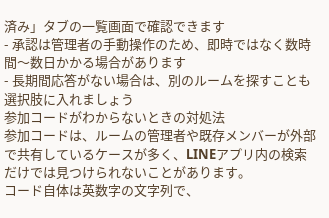済み」タブの一覧画面で確認できます
- 承認は管理者の手動操作のため、即時ではなく数時間〜数日かかる場合があります
- 長期間応答がない場合は、別のルームを探すことも選択肢に入れましょう
参加コードがわからないときの対処法
参加コードは、ルームの管理者や既存メンバーが外部で共有しているケースが多く、LINEアプリ内の検索だけでは見つけられないことがあります。
コード自体は英数字の文字列で、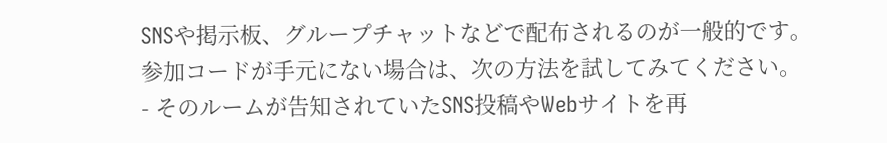SNSや掲示板、グループチャットなどで配布されるのが一般的です。
参加コードが手元にない場合は、次の方法を試してみてください。
- そのルームが告知されていたSNS投稿やWebサイトを再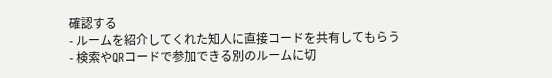確認する
- ルームを紹介してくれた知人に直接コードを共有してもらう
- 検索やQRコードで参加できる別のルームに切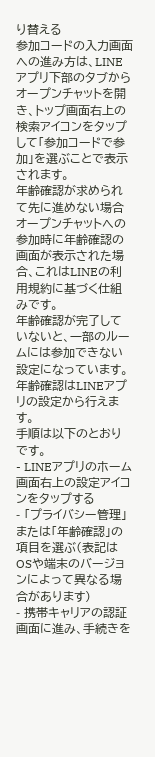り替える
参加コードの入力画面への進み方は、LINEアプリ下部のタブからオープンチャットを開き、トップ画面右上の検索アイコンをタップして「参加コードで参加」を選ぶことで表示されます。
年齢確認が求められて先に進めない場合
オープンチャットへの参加時に年齢確認の画面が表示された場合、これはLINEの利用規約に基づく仕組みです。
年齢確認が完了していないと、一部のルームには参加できない設定になっています。
年齢確認はLINEアプリの設定から行えます。
手順は以下のとおりです。
- LINEアプリのホーム画面右上の設定アイコンをタップする
- 「プライバシー管理」または「年齢確認」の項目を選ぶ(表記はOSや端末のバージョンによって異なる場合があります)
- 携帯キャリアの認証画面に進み、手続きを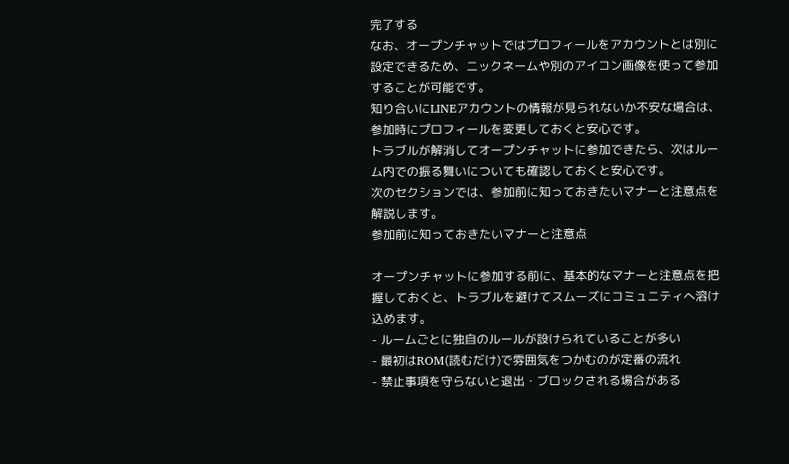完了する
なお、オープンチャットではプロフィールをアカウントとは別に設定できるため、ニックネームや別のアイコン画像を使って参加することが可能です。
知り合いにLINEアカウントの情報が見られないか不安な場合は、参加時にプロフィールを変更しておくと安心です。
トラブルが解消してオープンチャットに参加できたら、次はルーム内での振る舞いについても確認しておくと安心です。
次のセクションでは、参加前に知っておきたいマナーと注意点を解説します。
参加前に知っておきたいマナーと注意点

オープンチャットに参加する前に、基本的なマナーと注意点を把握しておくと、トラブルを避けてスムーズにコミュニティへ溶け込めます。
- ルームごとに独自のルールが設けられていることが多い
- 最初はROM(読むだけ)で雰囲気をつかむのが定番の流れ
- 禁止事項を守らないと退出・ブロックされる場合がある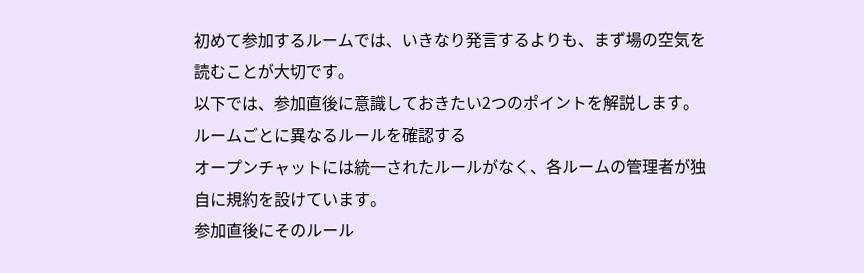初めて参加するルームでは、いきなり発言するよりも、まず場の空気を読むことが大切です。
以下では、参加直後に意識しておきたい2つのポイントを解説します。
ルームごとに異なるルールを確認する
オープンチャットには統一されたルールがなく、各ルームの管理者が独自に規約を設けています。
参加直後にそのルール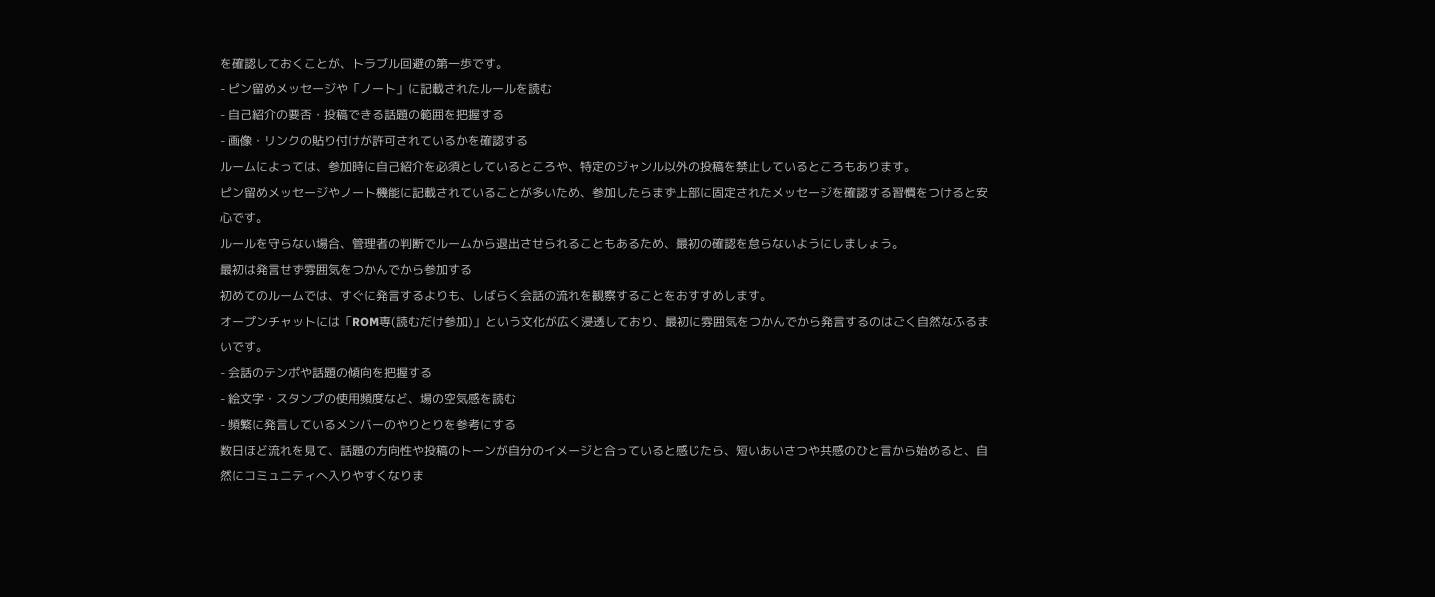を確認しておくことが、トラブル回避の第一歩です。
- ピン留めメッセージや「ノート」に記載されたルールを読む
- 自己紹介の要否・投稿できる話題の範囲を把握する
- 画像・リンクの貼り付けが許可されているかを確認する
ルームによっては、参加時に自己紹介を必須としているところや、特定のジャンル以外の投稿を禁止しているところもあります。
ピン留めメッセージやノート機能に記載されていることが多いため、参加したらまず上部に固定されたメッセージを確認する習慣をつけると安心です。
ルールを守らない場合、管理者の判断でルームから退出させられることもあるため、最初の確認を怠らないようにしましょう。
最初は発言せず雰囲気をつかんでから参加する
初めてのルームでは、すぐに発言するよりも、しばらく会話の流れを観察することをおすすめします。
オープンチャットには「ROM専(読むだけ参加)」という文化が広く浸透しており、最初に雰囲気をつかんでから発言するのはごく自然なふるまいです。
- 会話のテンポや話題の傾向を把握する
- 絵文字・スタンプの使用頻度など、場の空気感を読む
- 頻繁に発言しているメンバーのやりとりを参考にする
数日ほど流れを見て、話題の方向性や投稿のトーンが自分のイメージと合っていると感じたら、短いあいさつや共感のひと言から始めると、自然にコミュニティへ入りやすくなりま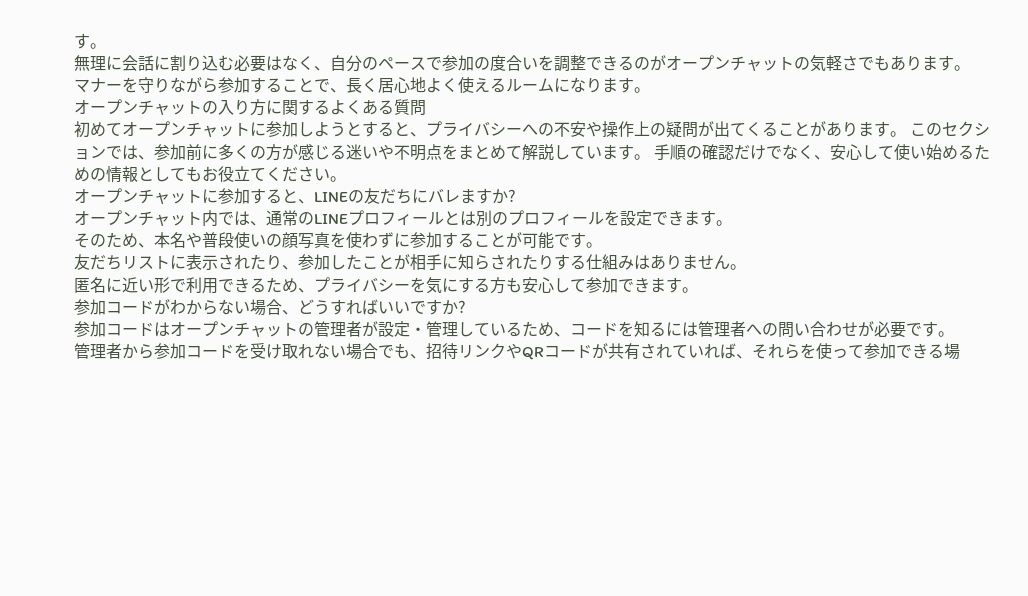す。
無理に会話に割り込む必要はなく、自分のペースで参加の度合いを調整できるのがオープンチャットの気軽さでもあります。
マナーを守りながら参加することで、長く居心地よく使えるルームになります。
オープンチャットの入り方に関するよくある質問
初めてオープンチャットに参加しようとすると、プライバシーへの不安や操作上の疑問が出てくることがあります。 このセクションでは、参加前に多くの方が感じる迷いや不明点をまとめて解説しています。 手順の確認だけでなく、安心して使い始めるための情報としてもお役立てください。
オープンチャットに参加すると、LINEの友だちにバレますか?
オープンチャット内では、通常のLINEプロフィールとは別のプロフィールを設定できます。
そのため、本名や普段使いの顔写真を使わずに参加することが可能です。
友だちリストに表示されたり、参加したことが相手に知らされたりする仕組みはありません。
匿名に近い形で利用できるため、プライバシーを気にする方も安心して参加できます。
参加コードがわからない場合、どうすればいいですか?
参加コードはオープンチャットの管理者が設定・管理しているため、コードを知るには管理者への問い合わせが必要です。
管理者から参加コードを受け取れない場合でも、招待リンクやQRコードが共有されていれば、それらを使って参加できる場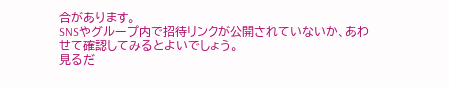合があります。
SNSやグループ内で招待リンクが公開されていないか、あわせて確認してみるとよいでしょう。
見るだ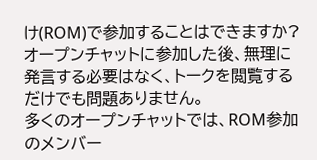け(ROM)で参加することはできますか?
オープンチャットに参加した後、無理に発言する必要はなく、トークを閲覧するだけでも問題ありません。
多くのオープンチャットでは、ROM参加のメンバー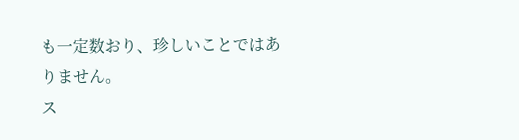も一定数おり、珍しいことではありません。
ス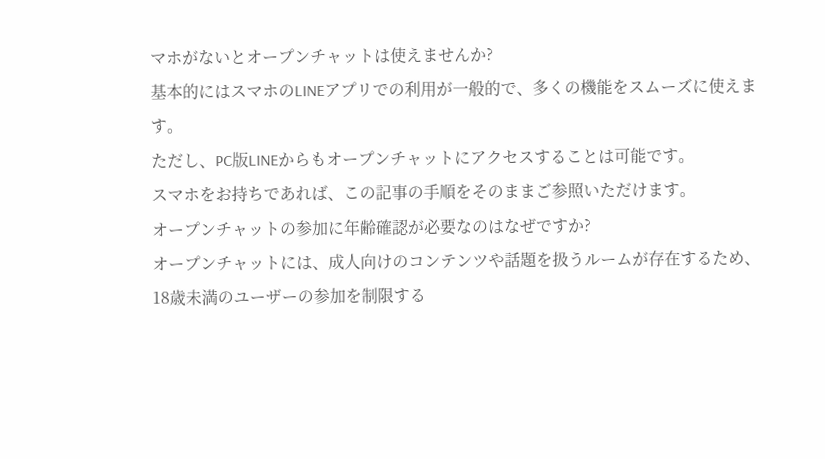マホがないとオープンチャットは使えませんか?
基本的にはスマホのLINEアプリでの利用が一般的で、多くの機能をスムーズに使えます。
ただし、PC版LINEからもオープンチャットにアクセスすることは可能です。
スマホをお持ちであれば、この記事の手順をそのままご参照いただけます。
オープンチャットの参加に年齢確認が必要なのはなぜですか?
オープンチャットには、成人向けのコンテンツや話題を扱うルームが存在するため、18歳未満のユーザーの参加を制限する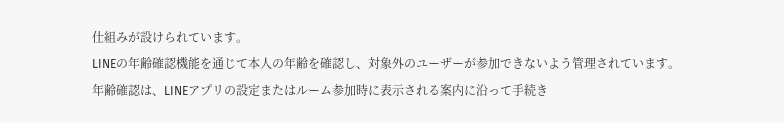仕組みが設けられています。
LINEの年齢確認機能を通じて本人の年齢を確認し、対象外のユーザーが参加できないよう管理されています。
年齢確認は、LINEアプリの設定またはルーム参加時に表示される案内に沿って手続き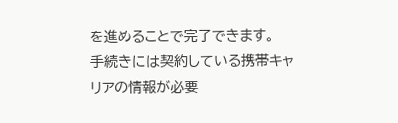を進めることで完了できます。
手続きには契約している携帯キャリアの情報が必要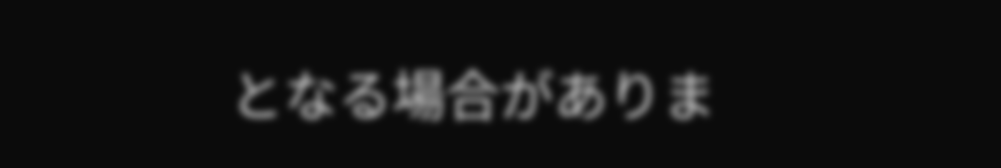となる場合がありま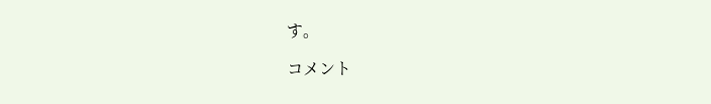す。

コメント